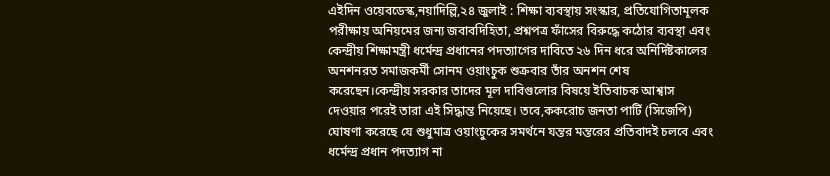এইদিন ওয়েবডেস্ক,নয়াদিল্লি,২৪ জুলাই : শিক্ষা ব্যবস্থায় সংস্কার, প্রতিযোগিতামূলক পরীক্ষায় অনিয়মের জন্য জবাবদিহিতা, প্রশ্নপত্র ফাঁসের বিরুদ্ধে কঠোর ব্যবস্থা এবং কেন্দ্রীয় শিক্ষামন্ত্রী ধর্মেন্দ্র প্রধানের পদত্যাগের দাবিতে ২৬ দিন ধরে অনির্দিষ্টকালের অনশনরত সমাজকর্মী সোনম ওয়াংচুক শুক্রবার তাঁর অনশন শেষ করেছেন।কেন্দ্রীয় সরকার তাদের মূল দাবিগুলোর বিষয়ে ইতিবাচক আশ্বাস দেওয়ার পরেই তারা এই সিদ্ধান্ত নিয়েছে। তবে,ককরোচ জনতা পার্টি (সিজেপি) ঘোষণা করেছে যে শুধুমাত্র ওয়াংচুকের সমর্থনে যন্তর মন্তরের প্রতিবাদই চলবে এবং ধর্মেন্দ্র প্রধান পদত্যাগ না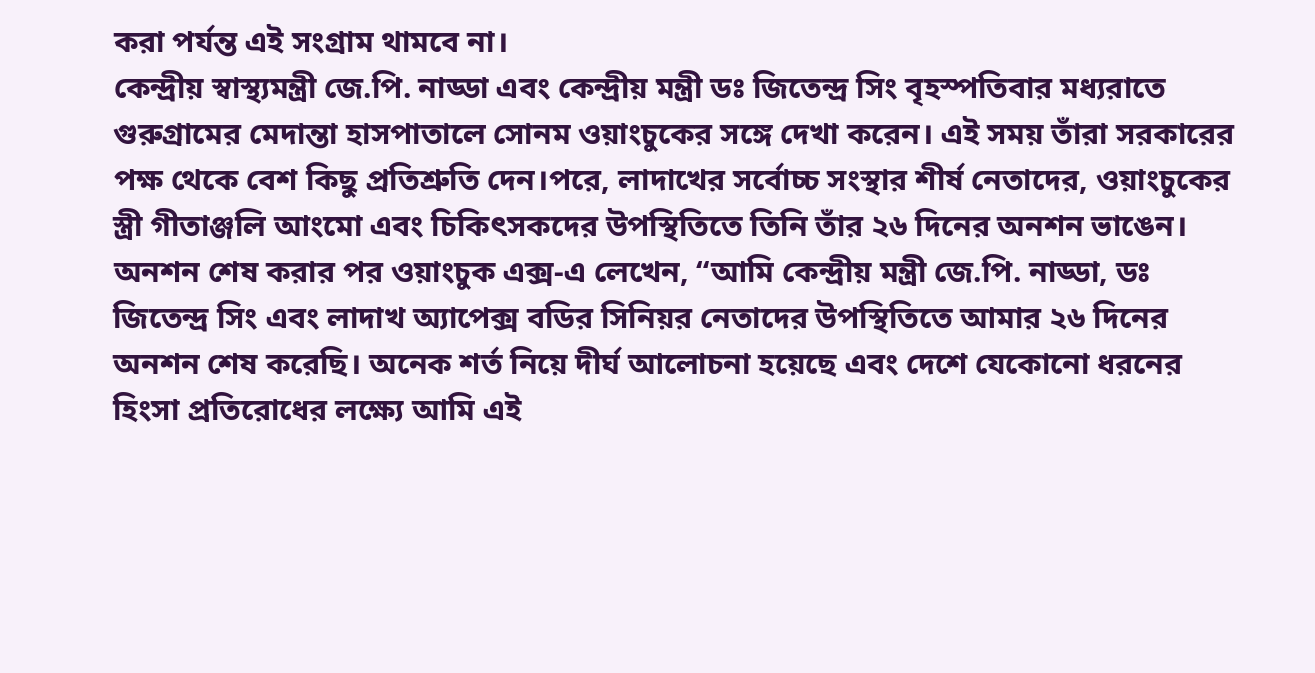করা পর্যন্ত এই সংগ্রাম থামবে না।
কেন্দ্রীয় স্বাস্থ্যমন্ত্রী জে.পি. নাড্ডা এবং কেন্দ্রীয় মন্ত্রী ডঃ জিতেন্দ্র সিং বৃহস্পতিবার মধ্যরাতে গুরুগ্রামের মেদান্তা হাসপাতালে সোনম ওয়াংচুকের সঙ্গে দেখা করেন। এই সময় তাঁরা সরকারের পক্ষ থেকে বেশ কিছু প্রতিশ্রুতি দেন।পরে, লাদাখের সর্বোচ্চ সংস্থার শীর্ষ নেতাদের, ওয়াংচুকের স্ত্রী গীতাঞ্জলি আংমো এবং চিকিৎসকদের উপস্থিতিতে তিনি তাঁর ২৬ দিনের অনশন ভাঙেন।
অনশন শেষ করার পর ওয়াংচুক এক্স-এ লেখেন, “আমি কেন্দ্রীয় মন্ত্রী জে.পি. নাড্ডা, ডঃ জিতেন্দ্র সিং এবং লাদাখ অ্যাপেক্স বডির সিনিয়র নেতাদের উপস্থিতিতে আমার ২৬ দিনের অনশন শেষ করেছি। অনেক শর্ত নিয়ে দীর্ঘ আলোচনা হয়েছে এবং দেশে যেকোনো ধরনের হিংসা প্রতিরোধের লক্ষ্যে আমি এই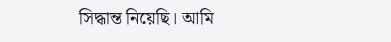সিদ্ধান্ত নিয়েছি। আমি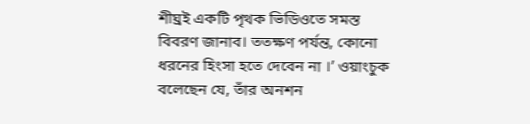শীঘ্রই একটি পৃথক ভিডিওতে সমস্ত বিবরণ জানাব। ততক্ষণ পর্যন্ত, কোনো ধরনের হিংসা হতে দেবেন না ।’ ওয়াংচুক বলেছেন যে, তাঁর অনশন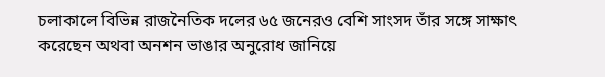চলাকালে বিভিন্ন রাজনৈতিক দলের ৬৫ জনেরও বেশি সাংসদ তাঁর সঙ্গে সাক্ষাৎ করেছেন অথবা অনশন ভাঙার অনুরোধ জানিয়ে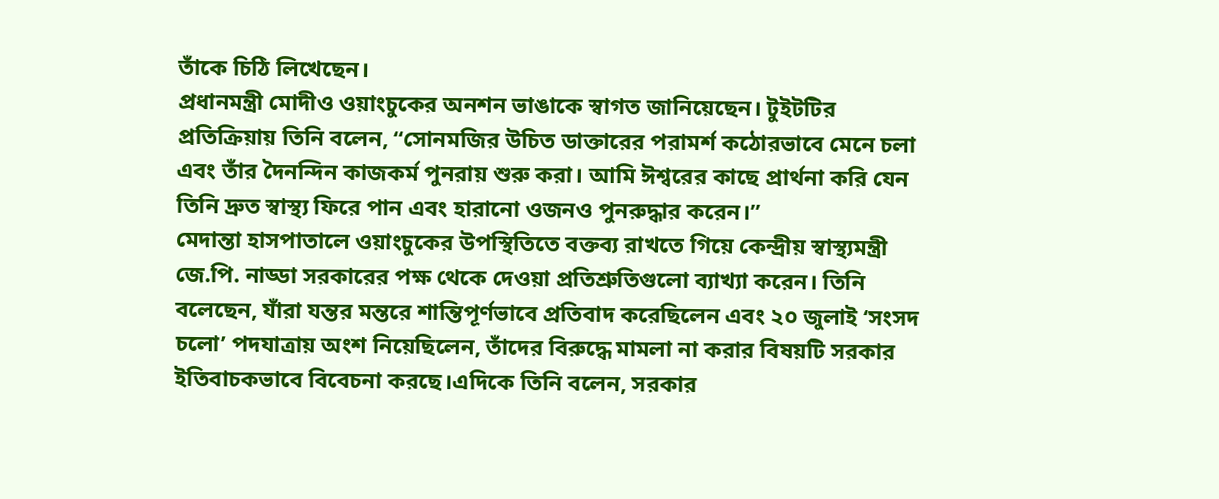তাঁকে চিঠি লিখেছেন।
প্রধানমন্ত্রী মোদীও ওয়াংচুকের অনশন ভাঙাকে স্বাগত জানিয়েছেন। টুইটটির প্রতিক্রিয়ায় তিনি বলেন, “সোনমজির উচিত ডাক্তারের পরামর্শ কঠোরভাবে মেনে চলা এবং তাঁর দৈনন্দিন কাজকর্ম পুনরায় শুরু করা। আমি ঈশ্বরের কাছে প্রার্থনা করি যেন তিনি দ্রুত স্বাস্থ্য ফিরে পান এবং হারানো ওজনও পুনরুদ্ধার করেন।”
মেদান্তা হাসপাতালে ওয়াংচুকের উপস্থিতিতে বক্তব্য রাখতে গিয়ে কেন্দ্রীয় স্বাস্থ্যমন্ত্রী জে.পি. নাড্ডা সরকারের পক্ষ থেকে দেওয়া প্রতিশ্রুতিগুলো ব্যাখ্যা করেন। তিনি বলেছেন, যাঁরা যন্তর মন্তরে শান্তিপূর্ণভাবে প্রতিবাদ করেছিলেন এবং ২০ জুলাই ‘সংসদ চলো’ পদযাত্রায় অংশ নিয়েছিলেন, তাঁদের বিরুদ্ধে মামলা না করার বিষয়টি সরকার ইতিবাচকভাবে বিবেচনা করছে।এদিকে তিনি বলেন, সরকার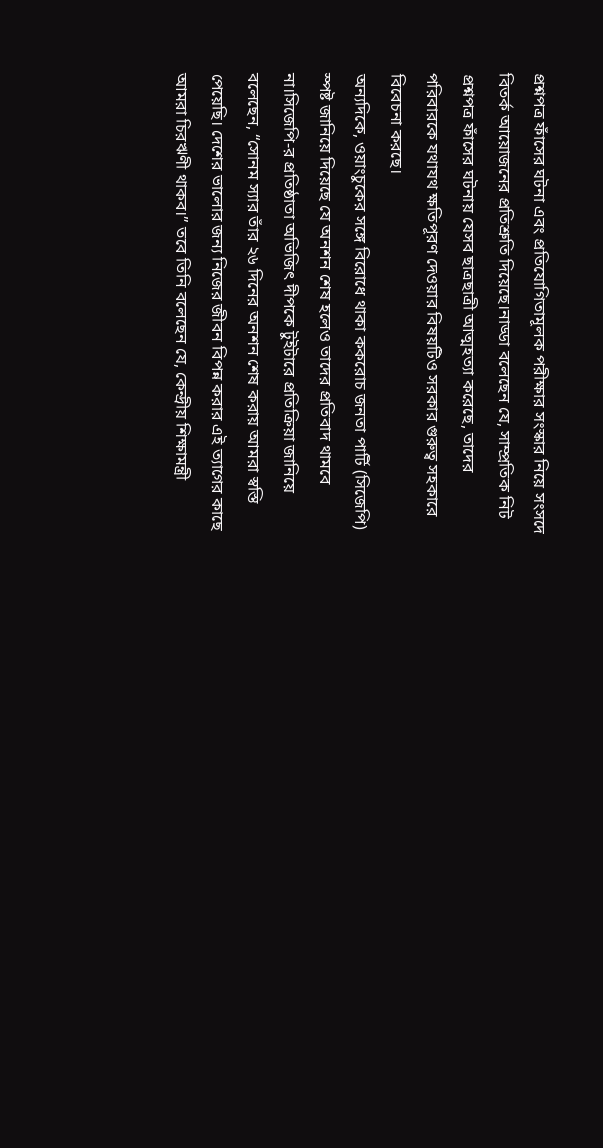প্রশ্নপত্র ফাঁসের ঘটনা এবং প্রতিযোগিতামূলক পরীক্ষার সংস্কার নিয়ে সংসদে বিতর্ক আয়োজনের প্রতিশ্রুতি দিয়েছে।নাড্ডা বলেছেন যে, সাম্প্রতিক নিট প্রশ্নপত্র ফাঁসের ঘটনায় যেসব ছাত্রছাত্রী আত্মহত্যা করেছে, তাদের পরিবারকে যথাযথ ক্ষতিপূরণ দেওয়ার বিষয়টিও সরকার গুরুত্ব সহকারে বিবেচনা করছে।
অন্যদিকে, ওয়াংচুকের সঙ্গে বিরোধে থাকা ককরোচ জনতা পার্টি (সিজেপি) স্পষ্ট জানিয়ে দিয়েছে যে অনশন শেষ হলেও তাদের প্রতিবাদ থামবে না।সিজেপি-র প্রতিষ্ঠাতা অভিজিৎ দীপকে টুইটারে প্রতিক্রিয়া জানিয়ে বলেছেন, “সোনম স্যার তাঁর ২৬ দিনের অনশন শেষ করায় আমরা স্বস্তি পেয়েছি। দেশের ভালোর জন্য নিজের জীবন বিপন্ন করার এই ত্যাগের কাছে আমরা চিরঋণী থাকব।” তবে তিনি বলেছেন যে, কেন্দ্রীয় শিক্ষামন্ত্রী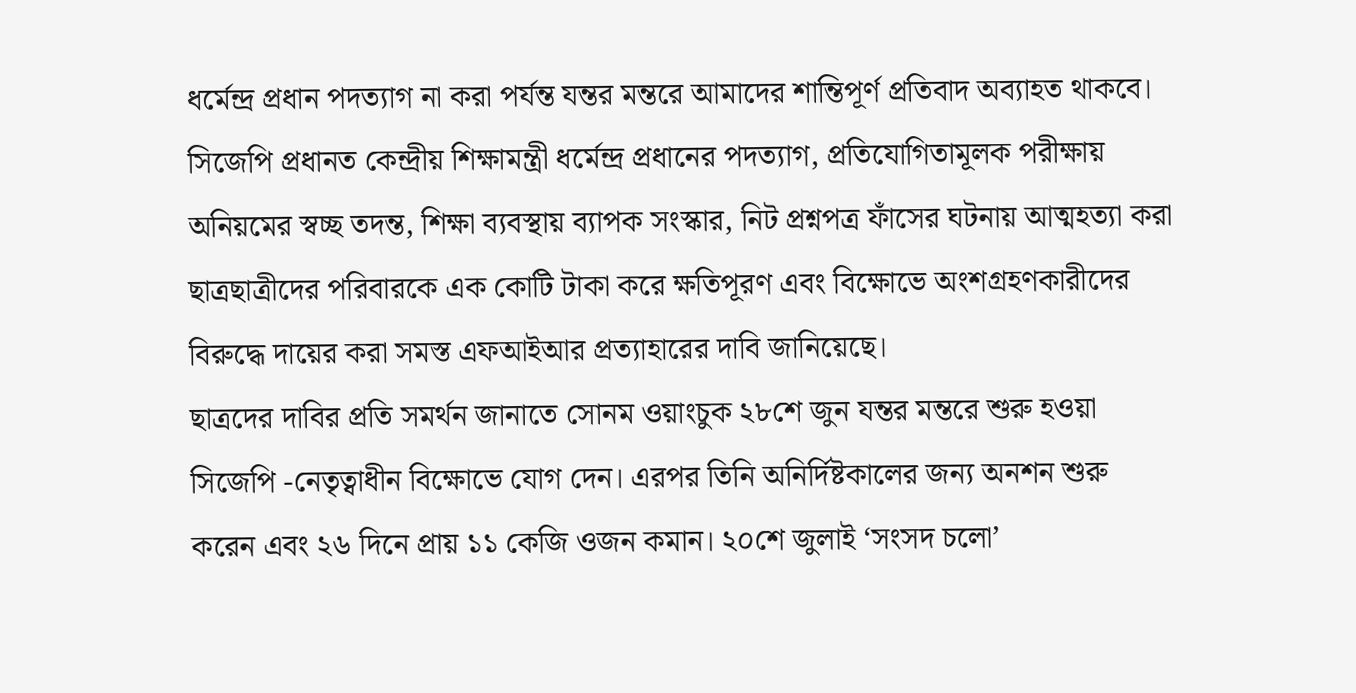ধর্মেন্দ্র প্রধান পদত্যাগ না করা পর্যন্ত যন্তর মন্তরে আমাদের শান্তিপূর্ণ প্রতিবাদ অব্যাহত থাকবে।
সিজেপি প্রধানত কেন্দ্রীয় শিক্ষামন্ত্রী ধর্মেন্দ্র প্রধানের পদত্যাগ, প্রতিযোগিতামূলক পরীক্ষায় অনিয়মের স্বচ্ছ তদন্ত, শিক্ষা ব্যবস্থায় ব্যাপক সংস্কার, নিট প্রশ্নপত্র ফাঁসের ঘটনায় আত্মহত্যা করা ছাত্রছাত্রীদের পরিবারকে এক কোটি টাকা করে ক্ষতিপূরণ এবং বিক্ষোভে অংশগ্রহণকারীদের বিরুদ্ধে দায়ের করা সমস্ত এফআইআর প্রত্যাহারের দাবি জানিয়েছে।
ছাত্রদের দাবির প্রতি সমর্থন জানাতে সোনম ওয়াংচুক ২৮শে জুন যন্তর মন্তরে শুরু হওয়া সিজেপি -নেতৃত্বাধীন বিক্ষোভে যোগ দেন। এরপর তিনি অনির্দিষ্টকালের জন্য অনশন শুরু করেন এবং ২৬ দিনে প্রায় ১১ কেজি ওজন কমান। ২০শে জুলাই ‘সংসদ চলো’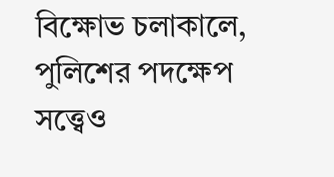বিক্ষোভ চলাকালে, পুলিশের পদক্ষেপ সত্ত্বেও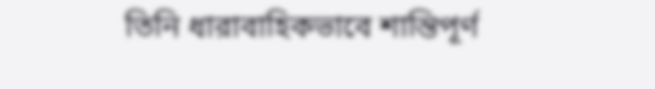তিনি ধারাবাহিকভাবে শান্তিপূর্ণ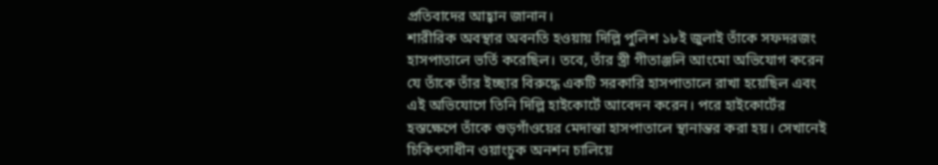প্রতিবাদের আহ্বান জানান।
শারীরিক অবস্থার অবনতি হওয়ায় দিল্লি পুলিশ ১৮ই জুলাই তাঁকে সফদরজং হাসপাতালে ভর্তি করেছিল। তবে, তাঁর স্ত্রী গীতাঞ্জলি আংমো অভিযোগ করেন যে তাঁকে তাঁর ইচ্ছার বিরুদ্ধে একটি সরকারি হাসপাতালে রাখা হয়েছিল এবং এই অভিযোগে তিনি দিল্লি হাইকোর্টে আবেদন করেন। পরে হাইকোর্টের হস্তক্ষেপে তাঁকে গুড়গাঁওয়ের মেদান্তা হাসপাতালে স্থানান্তর করা হয়। সেখানেই চিকিৎসাধীন ওয়াংচুক অনশন চালিয়ে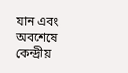যান এবং অবশেষে কেন্দ্রীয়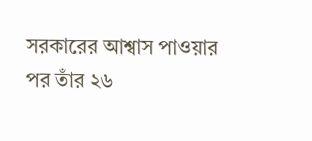সরকারের আশ্বাস পাওয়ার পর তাঁর ২৬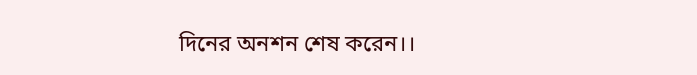দিনের অনশন শেষ করেন।।